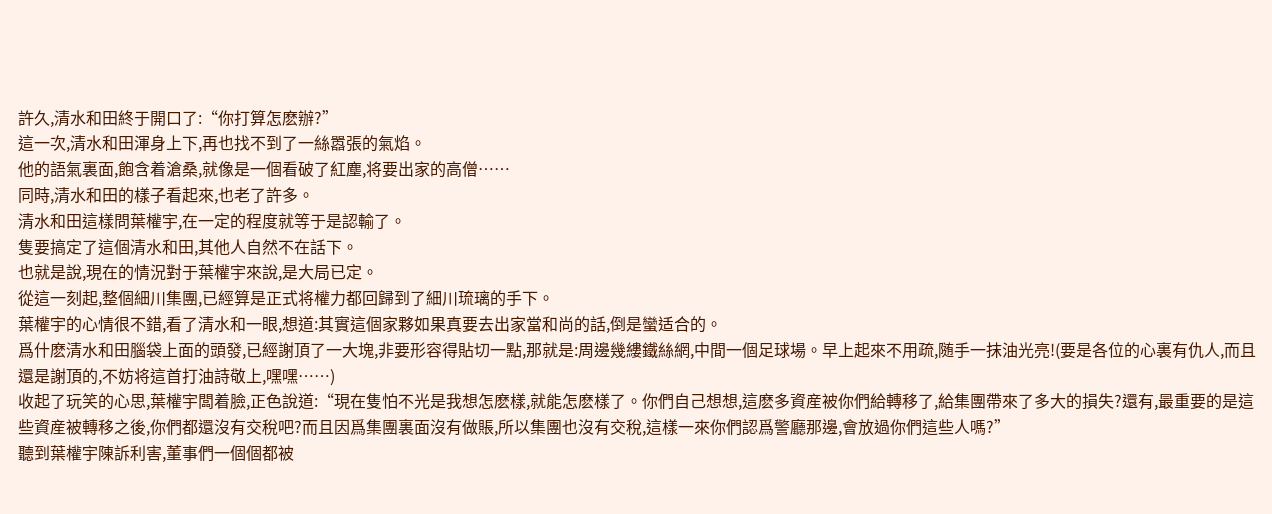許久,清水和田終于開口了:“你打算怎麽辦?”
這一次,清水和田渾身上下,再也找不到了一絲嚣張的氣焰。
他的語氣裏面,飽含着滄桑,就像是一個看破了紅塵,将要出家的高僧……
同時,清水和田的樣子看起來,也老了許多。
清水和田這樣問葉權宇,在一定的程度就等于是認輸了。
隻要搞定了這個清水和田,其他人自然不在話下。
也就是說,現在的情況對于葉權宇來說,是大局已定。
從這一刻起,整個細川集團,已經算是正式将權力都回歸到了細川琉璃的手下。
葉權宇的心情很不錯,看了清水和一眼,想道:其實這個家夥如果真要去出家當和尚的話,倒是蠻适合的。
爲什麽清水和田腦袋上面的頭發,已經謝頂了一大塊,非要形容得貼切一點,那就是:周邊幾縷鐵絲網,中間一個足球場。早上起來不用疏,随手一抹油光亮!(要是各位的心裏有仇人,而且還是謝頂的,不妨将這首打油詩敬上,嘿嘿……)
收起了玩笑的心思,葉權宇闆着臉,正色說道:“現在隻怕不光是我想怎麽樣,就能怎麽樣了。你們自己想想,這麽多資産被你們給轉移了,給集團帶來了多大的損失?還有,最重要的是這些資産被轉移之後,你們都還沒有交稅吧?而且因爲集團裏面沒有做賬,所以集團也沒有交稅,這樣一來你們認爲警廳那邊,會放過你們這些人嗎?”
聽到葉權宇陳訴利害,董事們一個個都被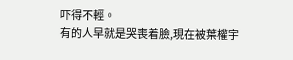吓得不輕。
有的人早就是哭喪着臉,現在被葉權宇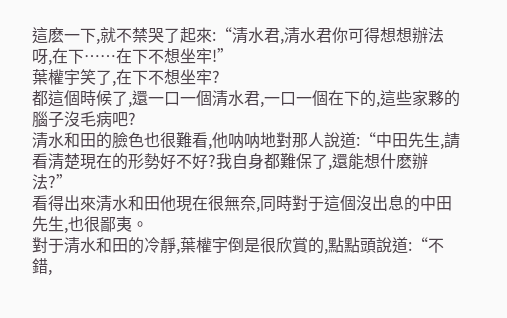這麽一下,就不禁哭了起來:“清水君,清水君你可得想想辦法呀,在下……在下不想坐牢!”
葉權宇笑了,在下不想坐牢?
都這個時候了,還一口一個清水君,一口一個在下的,這些家夥的腦子沒毛病吧?
清水和田的臉色也很難看,他呐呐地對那人說道:“中田先生,請看清楚現在的形勢好不好?我自身都難保了,還能想什麽辦法?”
看得出來清水和田他現在很無奈,同時對于這個沒出息的中田先生,也很鄙夷。
對于清水和田的冷靜,葉權宇倒是很欣賞的,點點頭說道:“不錯,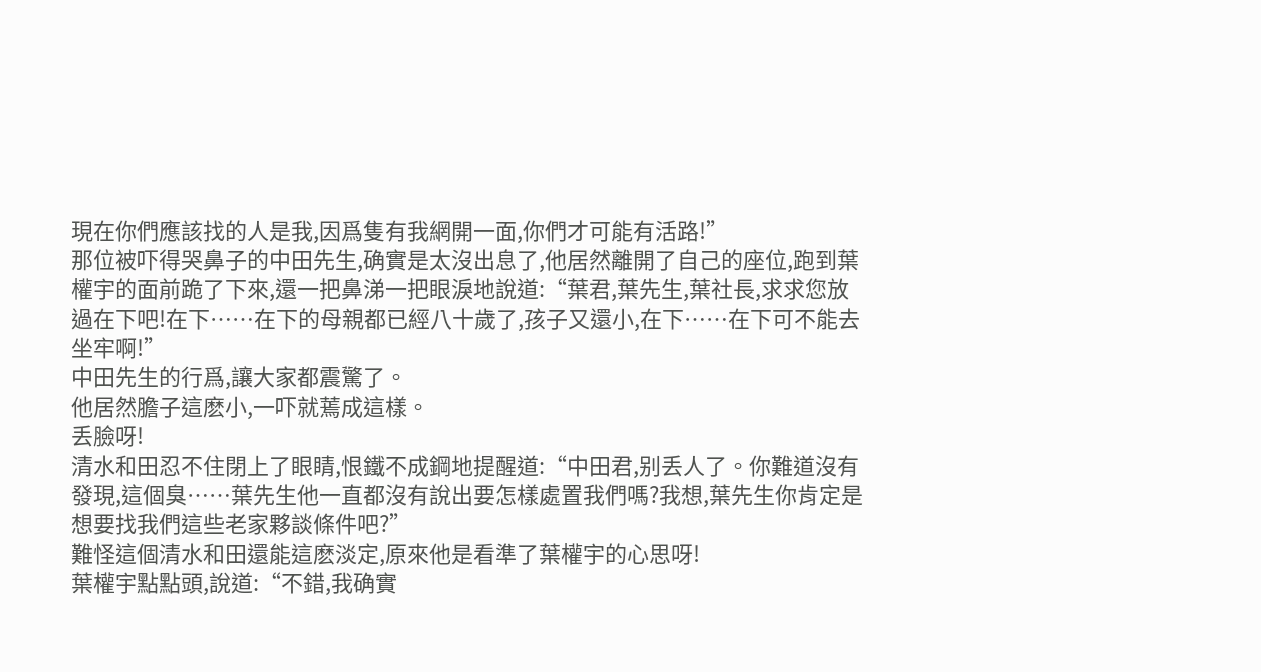現在你們應該找的人是我,因爲隻有我網開一面,你們才可能有活路!”
那位被吓得哭鼻子的中田先生,确實是太沒出息了,他居然離開了自己的座位,跑到葉權宇的面前跪了下來,還一把鼻涕一把眼淚地說道:“葉君,葉先生,葉社長,求求您放過在下吧!在下……在下的母親都已經八十歲了,孩子又還小,在下……在下可不能去坐牢啊!”
中田先生的行爲,讓大家都震驚了。
他居然膽子這麽小,一吓就蔫成這樣。
丢臉呀!
清水和田忍不住閉上了眼睛,恨鐵不成鋼地提醒道:“中田君,别丢人了。你難道沒有發現,這個臭……葉先生他一直都沒有說出要怎樣處置我們嗎?我想,葉先生你肯定是想要找我們這些老家夥談條件吧?”
難怪這個清水和田還能這麽淡定,原來他是看準了葉權宇的心思呀!
葉權宇點點頭,說道:“不錯,我确實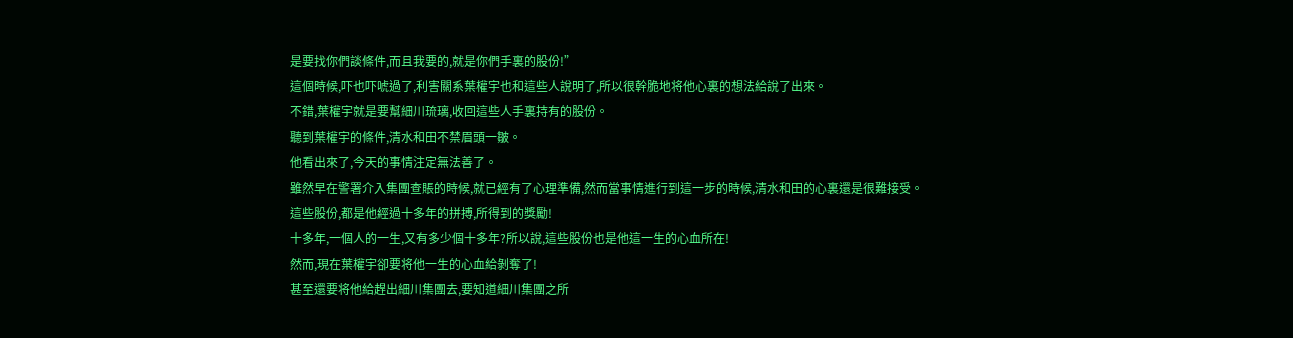是要找你們談條件,而且我要的,就是你們手裏的股份!”
這個時候,吓也吓唬過了,利害關系葉權宇也和這些人說明了,所以很幹脆地将他心裏的想法給說了出來。
不錯,葉權宇就是要幫細川琉璃,收回這些人手裏持有的股份。
聽到葉權宇的條件,清水和田不禁眉頭一皺。
他看出來了,今天的事情注定無法善了。
雖然早在警署介入集團查賬的時候,就已經有了心理準備,然而當事情進行到這一步的時候,清水和田的心裏還是很難接受。
這些股份,都是他經過十多年的拼搏,所得到的獎勵!
十多年,一個人的一生,又有多少個十多年?所以說,這些股份也是他這一生的心血所在!
然而,現在葉權宇卻要将他一生的心血給剝奪了!
甚至還要将他給趕出細川集團去,要知道細川集團之所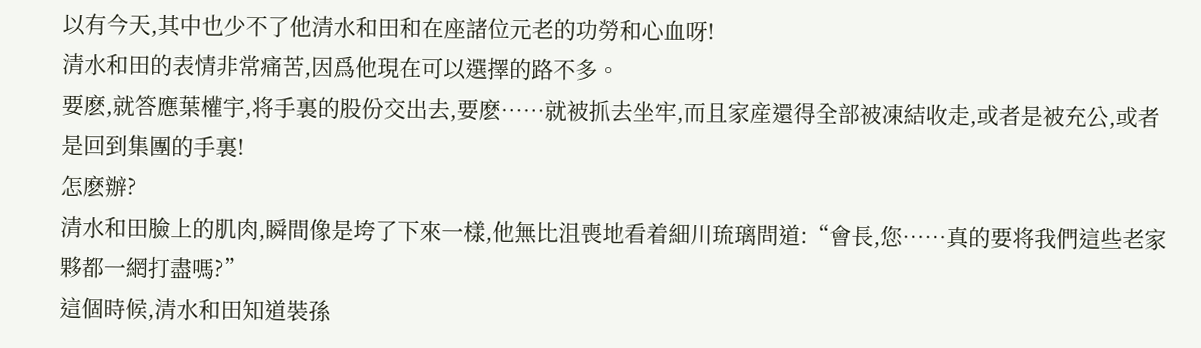以有今天,其中也少不了他清水和田和在座諸位元老的功勞和心血呀!
清水和田的表情非常痛苦,因爲他現在可以選擇的路不多。
要麽,就答應葉權宇,将手裏的股份交出去,要麽……就被抓去坐牢,而且家産還得全部被凍結收走,或者是被充公,或者是回到集團的手裏!
怎麽辦?
清水和田臉上的肌肉,瞬間像是垮了下來一樣,他無比沮喪地看着細川琉璃問道:“會長,您……真的要将我們這些老家夥都一網打盡嗎?”
這個時候,清水和田知道裝孫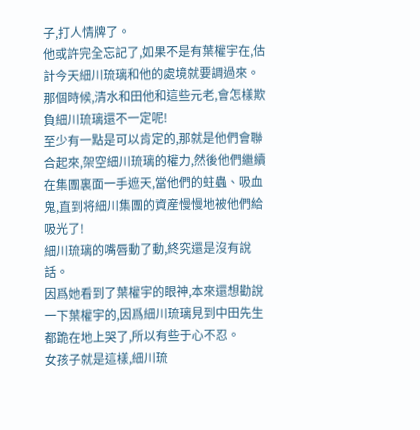子,打人情牌了。
他或許完全忘記了,如果不是有葉權宇在,估計今天細川琉璃和他的處境就要調過來。
那個時候,清水和田他和這些元老,會怎樣欺負細川琉璃還不一定呢!
至少有一點是可以肯定的,那就是他們會聯合起來,架空細川琉璃的權力,然後他們繼續在集團裏面一手遮天,當他們的蛀蟲、吸血鬼,直到将細川集團的資産慢慢地被他們給吸光了!
細川琉璃的嘴唇動了動,終究還是沒有說話。
因爲她看到了葉權宇的眼神,本來還想勸說一下葉權宇的,因爲細川琉璃見到中田先生都跪在地上哭了,所以有些于心不忍。
女孩子就是這樣,細川琉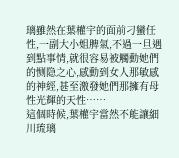璃雖然在葉權宇的面前刁蠻任性,一副大小姐脾氣,不過一旦遇到點事情,就很容易被觸動她們的恻隐之心,感動到女人那敏感的神經,甚至激發她們那擁有母性光輝的天性……
這個時候,葉權宇當然不能讓細川琉璃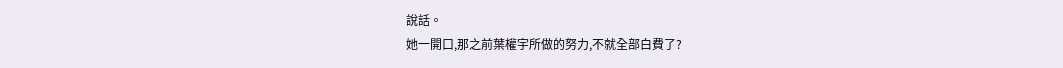說話。
她一開口,那之前葉權宇所做的努力,不就全部白費了?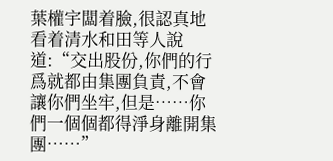葉權宇闆着臉,很認真地看着清水和田等人說道:“交出股份,你們的行爲就都由集團負責,不會讓你們坐牢,但是……你們一個個都得淨身離開集團……”